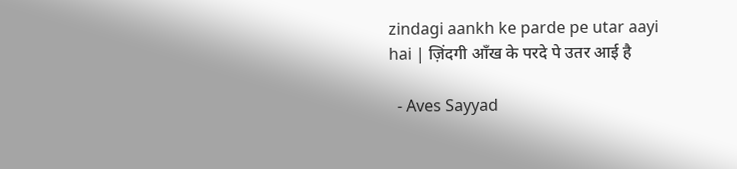zindagi aankh ke parde pe utar aayi hai | ज़िंदगी आँख के परदे पे उतर आई है

  - Aves Sayyad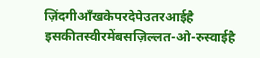ज़िंदगीआँखकेपरदेपेउतरआईहै
इसकीतस्वीरमेंबसज़िल्लत-ओ-रुस्वाईहै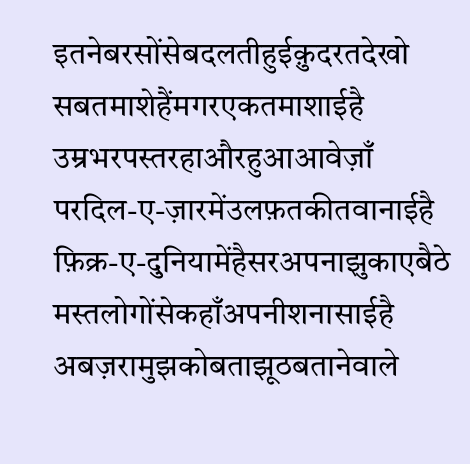इतनेबरसोंसेबदलतीहुईक़ुदरतदेखो
सबतमाशेहैंमगरएकतमाशाईहै
उम्रभरपस्तरहाऔरहुआआवेज़ाँ
परदिल-ए-ज़ारमेंउलफ़तकीतवानाईहै
फ़िक्र-ए-दुनियामेंहैसरअपनाझुकाएबैठे
मस्तलोगोंसेकहाँअपनीशनासाईहै
अबज़रामुझकोबताझूठबतानेवाले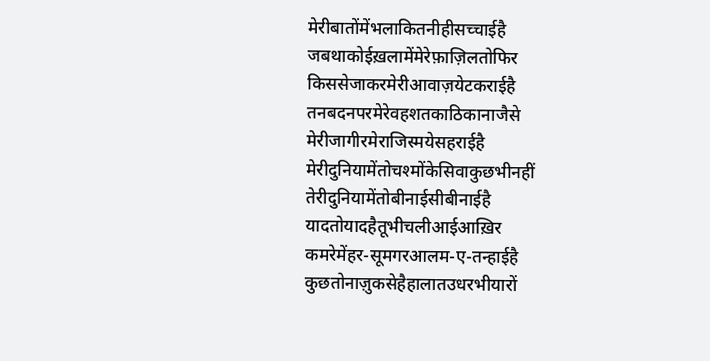मेरीबातोंमेंभलाकितनीहीसच्चाईहै
जबथाकोईख़लामेंमेरेफ़ाज़िलतोफिर
किससेजाकरमेरीआवाज़येटकराईहै
तनबदनपरमेरेवहशतकाठिकानाजैसे
मेरीजागीरमेराजिस्मयेसहराईहै
मेरीदुनियामेंतोचश्मोंकेसिवाकुछभीनहीं
तेरीदुनियामेंतोबीनाईसीबीनाईहै
यादतोयादहैतूभीचलीआईआख़िर
कमरेमेंहर-सूमगरआलम-ए-तन्हाईहै
कुछतोनाज़ुकसेहैहालातउधरभीयारों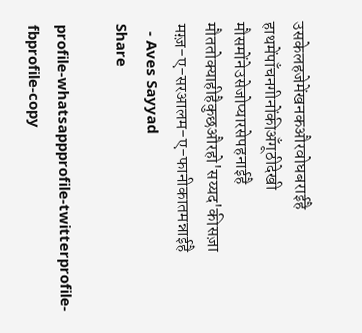उसकेलहजेमेंखनकऔरवोघबराईहै
हाथमेंपाँचनगीनोंकीअँगूठीदेखी
मौसमोंनेउसेजोप्यारसेपहनाईहै
मौततोक्याहीहैकुछऔरहो'सय्यद'कीसज़ा
मग़्ज़-ए-सरआलम-ए-फानीकातमन्नाईहै
  - Aves Sayyad
Share

profile-whatsappprofile-twitterprofile-fbprofile-copy